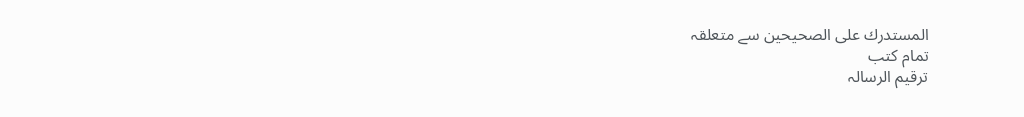المستدرك على الصحيحين سے متعلقہ
تمام کتب
ترقیم الرسالہ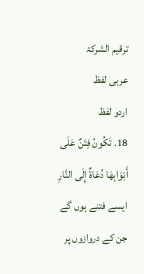ترقيم الشرکۃ
عربی لفظ
اردو لفظ
18. تَكُونُ فِتَنٌ عَلَى أَبْوَابِهَا دُعَاةٌ إِلَى النَّارِ
ایسے فتنے ہوں گے جن کے دروازوں پر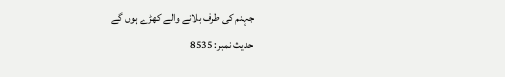جہنم کی طرف بلانے والے کھڑے ہوں گے
حدیث نمبر: 8535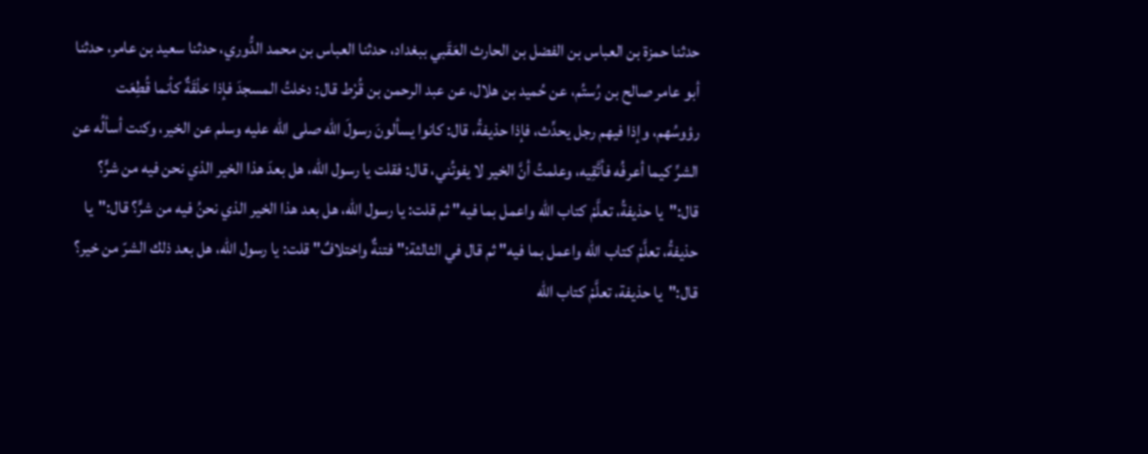حدثنا حمزة بن العباس بن الفضل بن الحارث العَقَبي ببغداد، حدثنا العباس بن محمد الدُّوري، حدثنا سعيد بن عامر، حدثنا أبو عامر صالح بن رُستُم، عن حُميد بن هلال، عن عبد الرحمن بن قُرْط قال: دخلتُ المسجدَ فإذا حَلْقَةٌ كأنما قُطِعَت رؤوسُهم، وإذا فيهم رجل يحدِّث، فإذا حذيفةُ، قال: كانوا يسألونَ رسولَ الله صلى الله عليه وسلم عن الخير، وكنت أسألُه عن الشرِّ كيما أعرفُه فأتَّقِيه، وعلمتُ أنَّ الخير لا يفوتُني، قال: فقلت يا رسول الله، هل بعدَ هذا الخير الذي نحن فيه من شرٍّ؟ قال:"يا حذيفةُ، تعلَّمْ كتاب الله واعمل بما فيه" ثم قلت: يا رسول الله، هل بعد هذا الخير الذي نحنُ فيه من شرٍّ؟ قال:"يا حذيفةُ، تعلَّمْ كتاب الله واعمل بما فيه" ثم قال في الثالثة:"فتنةٌ واختلافٌ" قلت: يا رسول الله، هل بعد ذلك الشرّ من خير؟ قال:"يا حذيفة، تعلَّمْ كتاب الله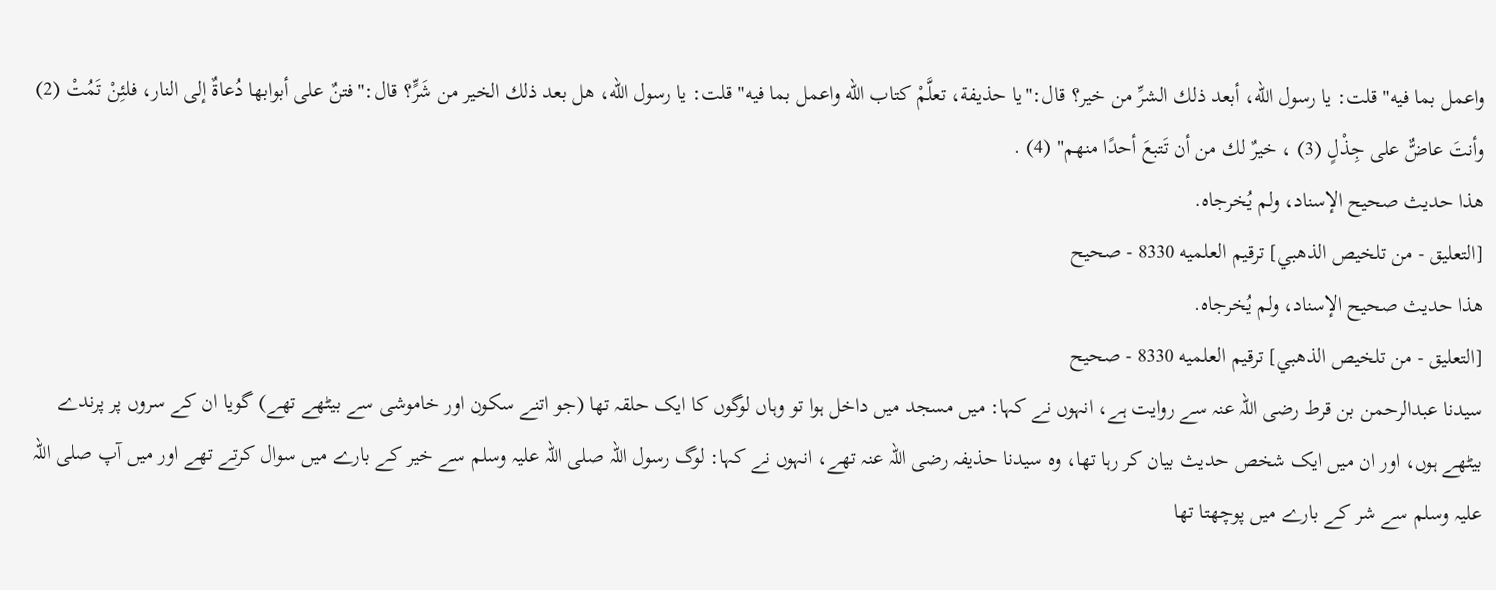واعمل بما فيه" قلت: يا رسول الله، أبعد ذلك الشرِّ من خير؟ قال:"يا حذيفة، تعلَّمْ كتاب الله واعمل بما فيه" قلت: يا رسول الله، هل بعد ذلك الخير من شَرٍّ؟ قال:"فتنٌ على أبوابها دُعاةٌ إلى النار، فلئِنْ تَمُتْ (2) وأنتَ عاضٌّ على جِذْلٍ (3) ، خيرٌ لك من أن تَتبعَ أحدًا منهم" (4) .
هذا حديث صحيح الإسناد، ولم يُخرجاه.
[التعليق - من تلخيص الذهبي] ترقيم العلميه 8330 - صحيح
هذا حديث صحيح الإسناد، ولم يُخرجاه.
[التعليق - من تلخيص الذهبي] ترقيم العلميه 8330 - صحيح
سیدنا عبدالرحمن بن قرط رضی اللہ عنہ سے روایت ہے، انہوں نے کہا: میں مسجد میں داخل ہوا تو وہاں لوگوں کا ایک حلقہ تھا (جو اتنے سکون اور خاموشی سے بیٹھے تھے) گویا ان کے سروں پر پرندے بیٹھے ہوں، اور ان میں ایک شخص حدیث بیان کر رہا تھا، وہ سیدنا حذیفہ رضی اللہ عنہ تھے، انہوں نے کہا: لوگ رسول اللہ صلی اللہ علیہ وسلم سے خیر کے بارے میں سوال کرتے تھے اور میں آپ صلی اللہ علیہ وسلم سے شر کے بارے میں پوچھتا تھا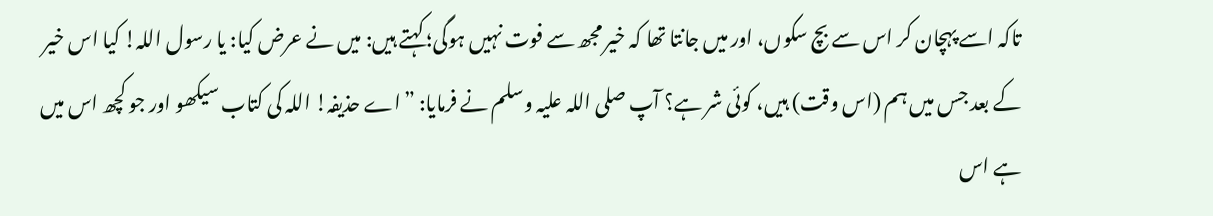تاکہ اسے پہچان کر اس سے بچ سکوں، اور میں جانتا تھا کہ خیر مجھ سے فوت نہیں ہوگی؛ کہتے ہیں: میں نے عرض کیا: یا رسول اللہ! کیا اس خیر کے بعد جس میں ہم (اس وقت) ہیں، کوئی شر ہے؟ آپ صلی اللہ علیہ وسلم نے فرمایا: ”اے حذیفہ! اللہ کی کتاب سیکھو اور جو کچھ اس میں ہے اس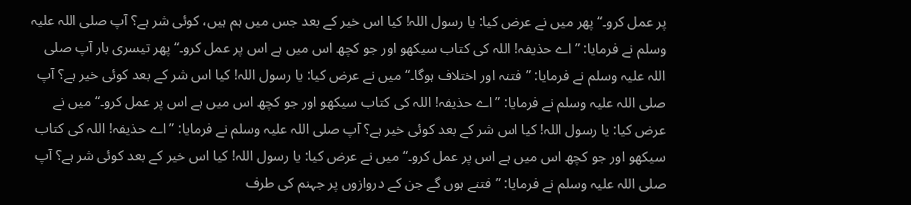پر عمل کرو۔“ پھر میں نے عرض کیا: یا رسول اللہ! کیا اس خیر کے بعد جس میں ہم ہیں، کوئی شر ہے؟ آپ صلی اللہ علیہ وسلم نے فرمایا: ”اے حذیفہ! اللہ کی کتاب سیکھو اور جو کچھ اس میں ہے اس پر عمل کرو۔“ پھر تیسری بار آپ صلی اللہ علیہ وسلم نے فرمایا: ”فتنہ اور اختلاف ہوگا۔“ میں نے عرض کیا: یا رسول اللہ! کیا اس شر کے بعد کوئی خیر ہے؟ آپ صلی اللہ علیہ وسلم نے فرمایا: ”اے حذیفہ! اللہ کی کتاب سیکھو اور جو کچھ اس میں ہے اس پر عمل کرو۔“ میں نے عرض کیا: یا رسول اللہ! کیا اس شر کے بعد کوئی خیر ہے؟ آپ صلی اللہ علیہ وسلم نے فرمایا: ”اے حذیفہ! اللہ کی کتاب سیکھو اور جو کچھ اس میں ہے اس پر عمل کرو۔“ میں نے عرض کیا: یا رسول اللہ! کیا اس خیر کے بعد کوئی شر ہے؟ آپ صلی اللہ علیہ وسلم نے فرمایا: ”فتنے ہوں گے جن کے دروازوں پر جہنم کی طرف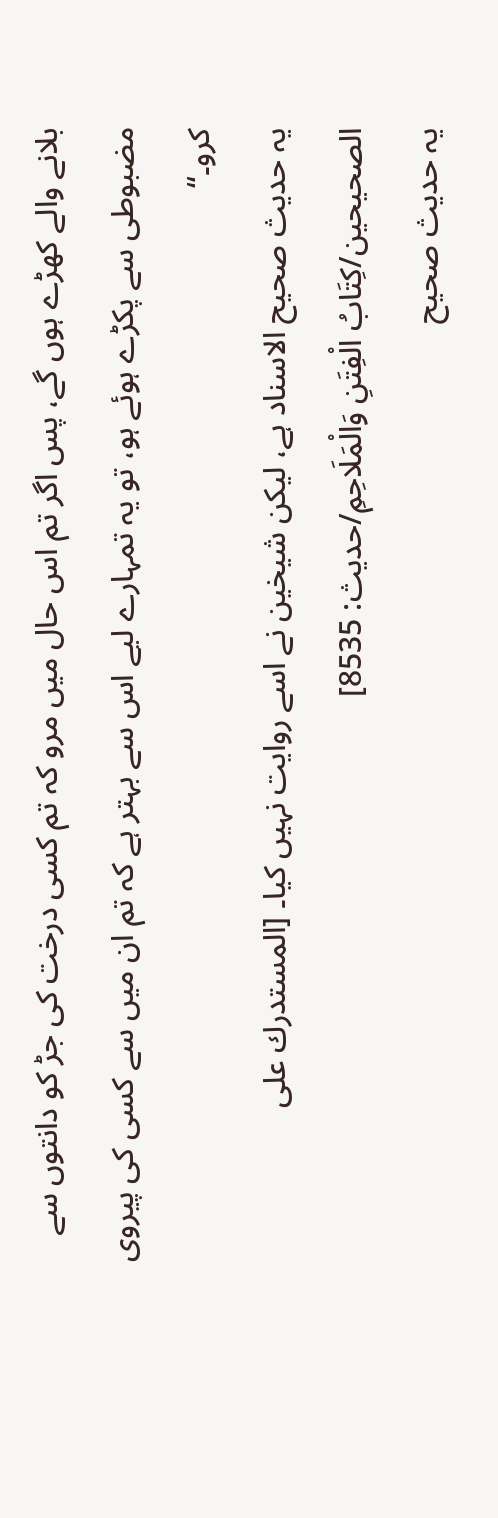بلانے والے کھڑے ہوں گے، پس اگر تم اس حال میں مرو کہ تم کسی درخت کی جڑ کو دانتوں سے مضبوطی سے پکڑے ہوئے ہو، تو یہ تمہارے لیے اس سے بہتر ہے کہ تم ان میں سے کسی کی پیروی کرو۔“
یہ حدیث صحیح الاسناد ہے، لیکن شیخین نے اسے روایت نہیں کیا۔ [المستدرك على الصحيحين/كِتَابُ الْفِتَنِ وَالْمَلَاحِمِ/حدیث: 8535]
یہ حدیث صحیح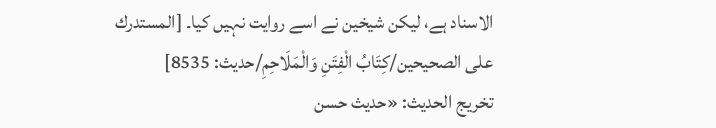الاسناد ہے، لیکن شیخین نے اسے روایت نہیں کیا۔ [المستدرك على الصحيحين/كِتَابُ الْفِتَنِ وَالْمَلَاحِمِ/حدیث: 8535]
تخریج الحدیث: «حديث حسن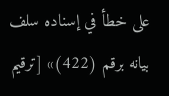على خطأ في إسناده سلف بيانه برقم (422)» [ترقيم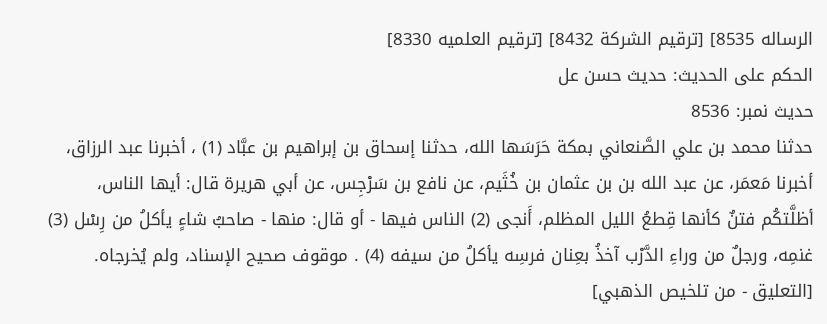الرساله 8535] [ترقيم الشركة 8432] [ترقيم العلميه 8330]
الحكم على الحديث: حديث حسن عل
حدیث نمبر: 8536
حدثنا محمد بن علي الصَّنعاني بمكة حَرَسَها الله، حدثنا إسحاق بن إبراهيم بن عبَّاد (1) ، أخبرنا عبد الرزاق، أخبرنا مَعمَر، عن عبد الله بن بن عثمان بن خُثَيم، عن نافع بن سَرْجِس، عن أبي هريرة قال: أيها الناس، أظلَّتكُم فتنٌ كأنها قِطعُ الليل المظلم، أَنجى (2) الناس فيها - أو قال: منها - صاحبُ شاءٍ يأكلُ من رِسْل (3) غنمِه، ورجلٌ من وراءِ الدَّرْب آخذُ بعِنان فرسِه يأكلُ من سيفه (4) . موقوف صحيح الإسناد، ولم يُخرجاه.
[التعليق - من تلخيص الذهبي]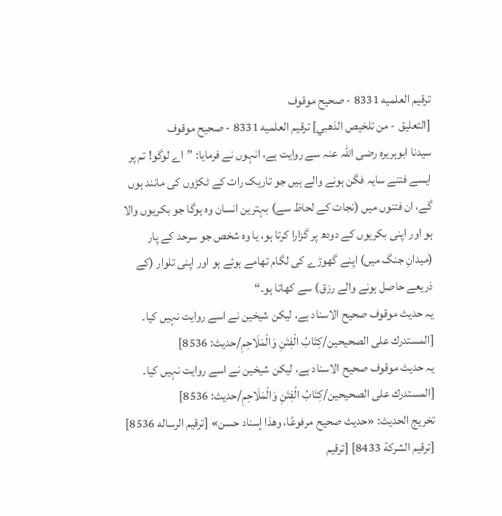ترقيم العلميه 8331 - صحيح موقوف
[التعليق - من تلخيص الذهبي] ترقيم العلميه 8331 - صحيح موقوف
سیدنا ابوہریرہ رضی اللہ عنہ سے روایت ہے، انہوں نے فرمایا: ”اے لوگو! تم پر ایسے فتنے سایہ فگن ہونے والے ہیں جو تاریک رات کے ٹکڑوں کی مانند ہوں گے، ان فتنوں میں (نجات کے لحاظ سے) بہترین انسان وہ ہوگا جو بکریوں والا ہو اور اپنی بکریوں کے دودھ پر گزارا کرتا ہو، یا وہ شخص جو سرحد کے پار (میدانِ جنگ میں) اپنے گھوڑے کی لگام تھامے ہوئے ہو اور اپنی تلوار (کے ذریعے حاصل ہونے والے رزق) سے کھاتا ہو۔“
یہ حدیث موقوف صحیح الاسناد ہے، لیکن شیخین نے اسے روایت نہیں کیا۔ [المستدرك على الصحيحين/كِتَابُ الْفِتَنِ وَالْمَلَاحِمِ/حدیث: 8536]
یہ حدیث موقوف صحیح الاسناد ہے، لیکن شیخین نے اسے روایت نہیں کیا۔ [المستدرك على الصحيحين/كِتَابُ الْفِتَنِ وَالْمَلَاحِمِ/حدیث: 8536]
تخریج الحدیث: «حديث صحيح مرفوعًا، وهذا إسناد حسن» [ترقيم الرساله 8536] [ترقيم الشركة 8433] [ترقيم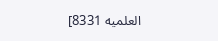العلميه 8331]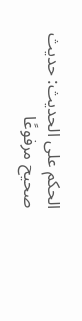الحكم على الحديث: حديث صحيح مرفوعًا